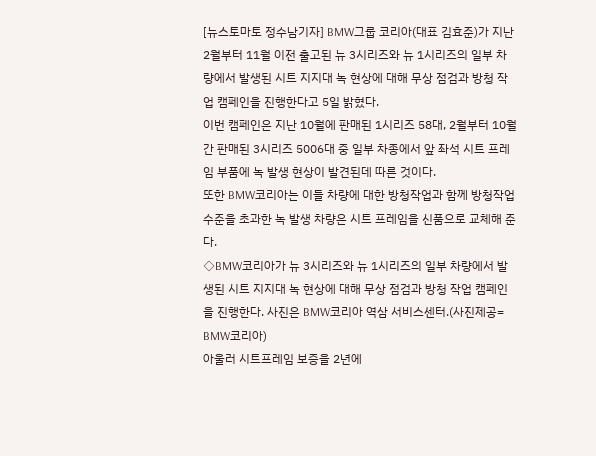[뉴스토마토 정수남기자] BMW그룹 코리아(대표 김효준)가 지난 2월부터 11월 이전 출고된 뉴 3시리즈와 뉴 1시리즈의 일부 차량에서 발생된 시트 지지대 녹 현상에 대해 무상 점검과 방청 작업 캠페인을 진행한다고 5일 밝혔다.
이번 캠페인은 지난 10월에 판매된 1시리즈 58대, 2월부터 10월 간 판매된 3시리즈 5006대 중 일부 차종에서 앞 좌석 시트 프레임 부품에 녹 발생 현상이 발견된데 따른 것이다.
또한 BMW코리아는 이들 차량에 대한 방청작업과 함께 방청작업 수준을 초과한 녹 발생 차량은 시트 프레임을 신품으로 교체해 준다.
◇BMW코리아가 뉴 3시리즈와 뉴 1시리즈의 일부 차량에서 발생된 시트 지지대 녹 현상에 대해 무상 점검과 방청 작업 캠페인을 진행한다. 사진은 BMW코리아 역삼 서비스센터.(사진제공= BMW코리아)
아울러 시트프레임 보증을 2년에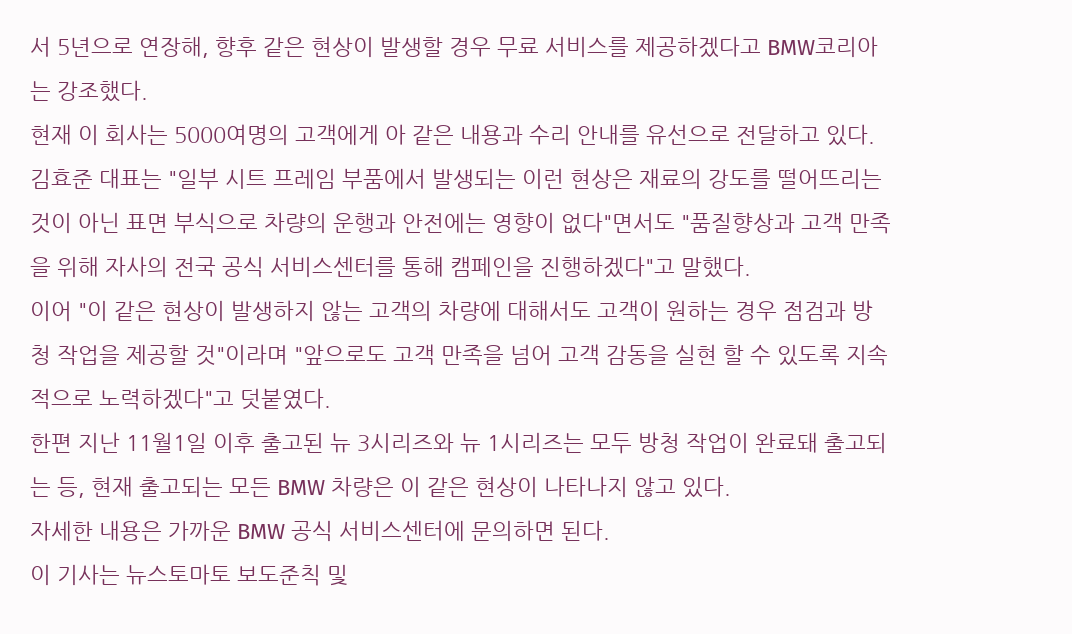서 5년으로 연장해, 향후 같은 현상이 발생할 경우 무료 서비스를 제공하겠다고 BMW코리아는 강조했다.
현재 이 회사는 5000여명의 고객에게 아 같은 내용과 수리 안내를 유선으로 전달하고 있다.
김효준 대표는 "일부 시트 프레임 부품에서 발생되는 이런 현상은 재료의 강도를 떨어뜨리는 것이 아닌 표면 부식으로 차량의 운행과 안전에는 영향이 없다"면서도 "품질향상과 고객 만족을 위해 자사의 전국 공식 서비스센터를 통해 캠페인을 진행하겠다"고 말했다.
이어 "이 같은 현상이 발생하지 않는 고객의 차량에 대해서도 고객이 원하는 경우 점검과 방청 작업을 제공할 것"이라며 "앞으로도 고객 만족을 넘어 고객 감동을 실현 할 수 있도록 지속적으로 노력하겠다"고 덧붙였다.
한편 지난 11월1일 이후 출고된 뉴 3시리즈와 뉴 1시리즈는 모두 방청 작업이 완료돼 출고되는 등, 현재 출고되는 모든 BMW 차량은 이 같은 현상이 나타나지 않고 있다.
자세한 내용은 가까운 BMW 공식 서비스센터에 문의하면 된다.
이 기사는 뉴스토마토 보도준칙 및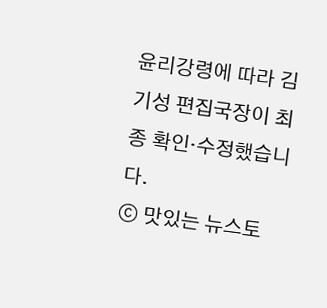윤리강령에 따라 김기성 편집국장이 최종 확인·수정했습니다.
ⓒ 맛있는 뉴스토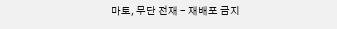마토, 무단 전재 - 재배포 금지